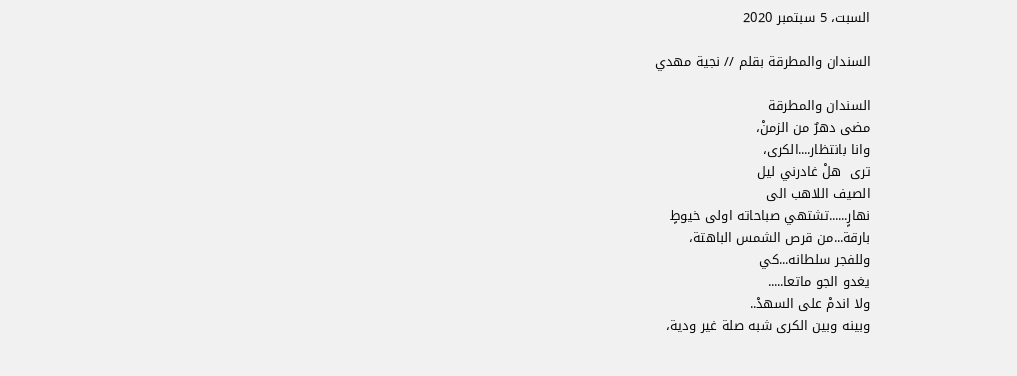السبت، 5 سبتمبر 2020

السندان والمطرقة بقلم // نجية مهدي

السندان والمطرقة
مضى دهرٌ من الزمنْ،
وانا بانتظار....الكرى،
ترى  هلْ غادرني ليل
الصيف اللاهب الى
نهارٍ......تشتهي صباحاته اولى خيوطٍ
بارقة...من قرص الشمس الباهتة،
وللفجر سلطانه...كي
يغدو الجو ماتعا.....
ولا اندمْ على السهدْ..
وبينه وبين الكرى شبه صلة غير ودية،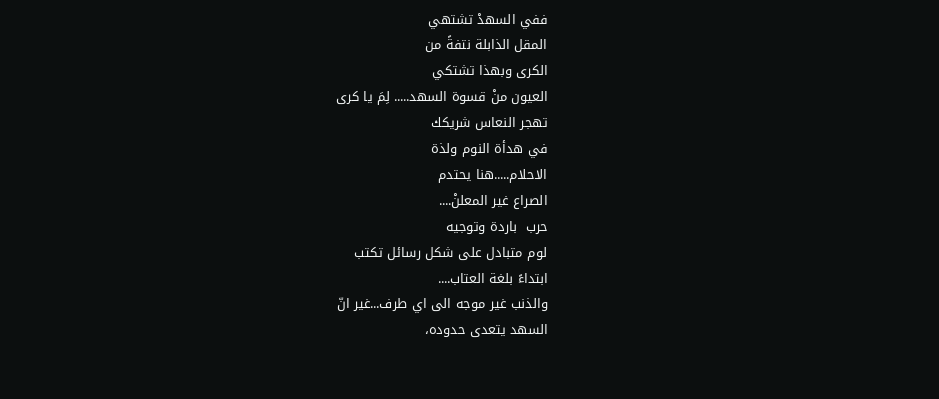ففي السهدْ تشتهي
المقل الذابلة نتفةً من
الكرى وبهذا تشتكي
العيون منْ قسوة السهد..... لِمَ يا كرى
تهجر النعاس شريكك
في هدأة النوم ولذة
الاحلام.....هنا يحتدم
الصراع غير المعلنْ....
حرب  باردة وتوجيه
لوم متبادل على شكل رسائل تكتب
ابتداءً بلغة العتاب....
والذنب غير موجه الى اي طرف...غير انّ
السهد يتعدى حدوده،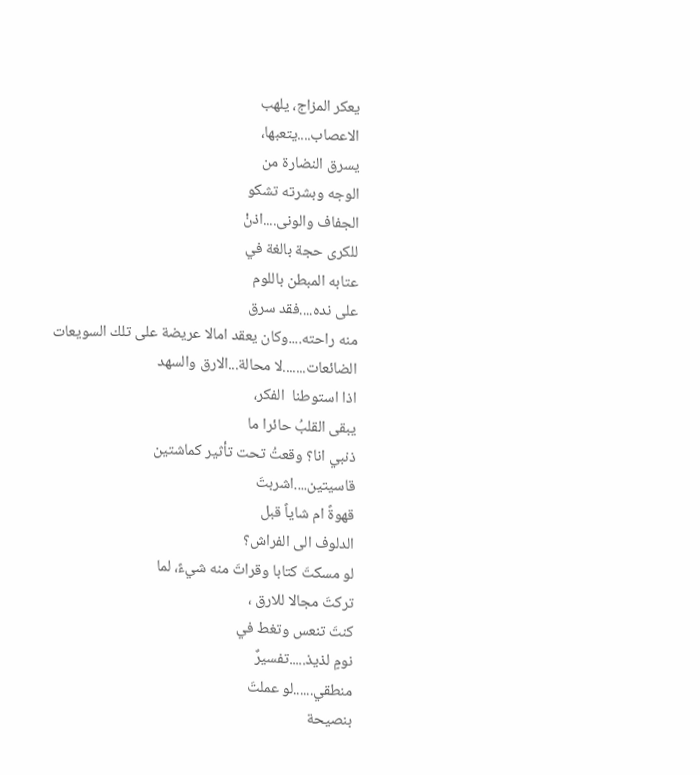يعكر المزاج، يلهب
الاعصاب....يتعبها،
يسرق النضارة من
الوجه وبشرته تشكو
الجفاف والونى....اذنْ
للكرى حجة بالغة في
عتابه المبطن باللوم
على نده....فقد سرق
منه راحته....وكان يعقد امالا عريضة على تلك السويعات
الضائعات.......لا محالة...الارق والسهد
اذا استوطنا  الفكر،
يبقى القلبُ حائرا ما
ذنبي انا؟ وقعتُ تحت تأثير كماشتين
قاسيتين....اشربتَ
قهوةً ام شاياً قبل
الدلوف الى الفراش؟
لو مسكتَ كتابا وقراتَ منه شيءً، لما
تركتَ مجالا للارق ،
كنتَ تنعس وتغط في
نومٍ لذيذ.....تفسيرٌ
منطقي......لو عملتَ
بنصيحة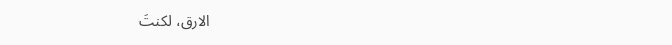الارق، لكنتَ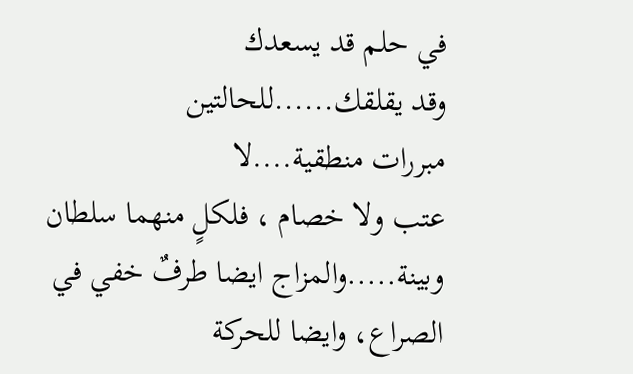في حلم قد يسعدك
وقد يقلقك......للحالتين
مبررات منطقية....لا
عتب ولا خصام ، فلكلٍ منهما سلطان
وبينة.....والمزاج ايضا طرفٌ خفي في
الصراع، وايضا للحركة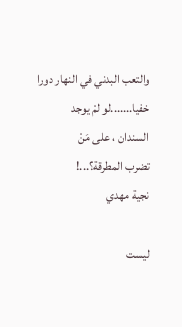والتعب البدني في النهار دورا
خفيا.......لو لمْ يوجد
السندان ، على مَنْ
تضرب المطرقة؟...!
نجية مهدي

ليست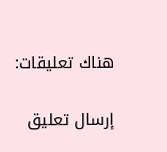هناك تعليقات:

إرسال تعليق